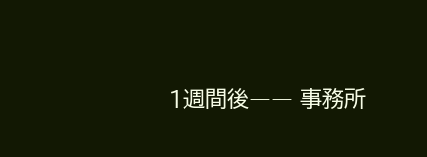1週間後―― 事務所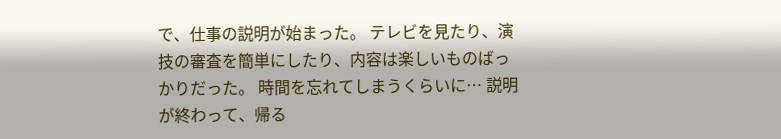で、仕事の説明が始まった。 テレビを見たり、演技の審査を簡単にしたり、内容は楽しいものばっかりだった。 時間を忘れてしまうくらいに… 説明が終わって、帰る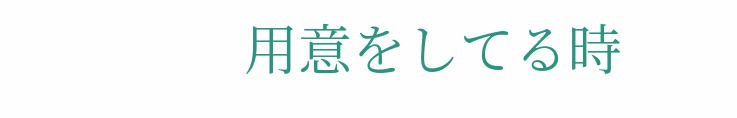用意をしてる時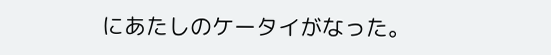にあたしのケータイがなった。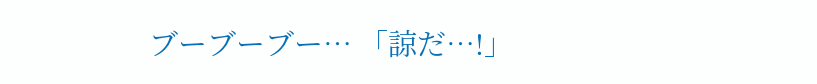ブーブーブー… 「諒だ…!」